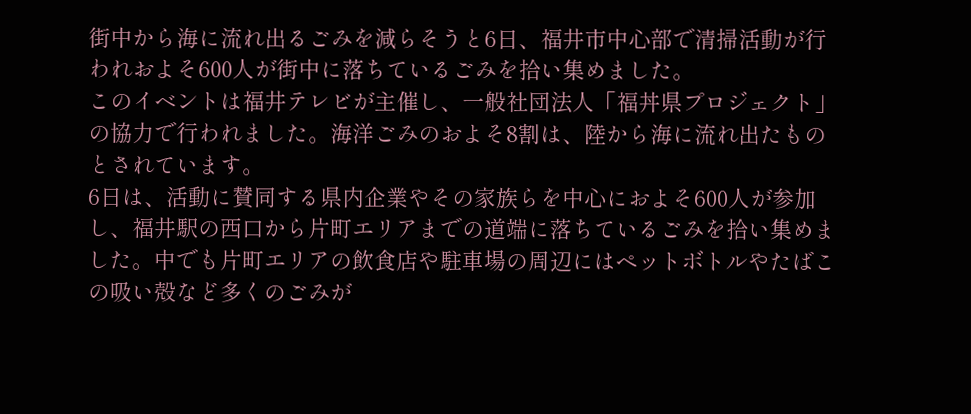街中から海に流れ出るごみを減らそうと6日、福井市中心部で清掃活動が行われおよそ600人が街中に落ちているごみを拾い集めました。
このイベントは福井テレビが主催し、一般社団法人「福丼県プロジェクト」の協力で行われました。海洋ごみのおよそ8割は、陸から海に流れ出たものとされています。
6日は、活動に賛同する県内企業やその家族らを中心におよそ600人が参加し、福井駅の西口から片町エリアまでの道端に落ちているごみを拾い集めました。中でも片町エリアの飲食店や駐車場の周辺にはペットボトルやたばこの吸い殻など多くのごみが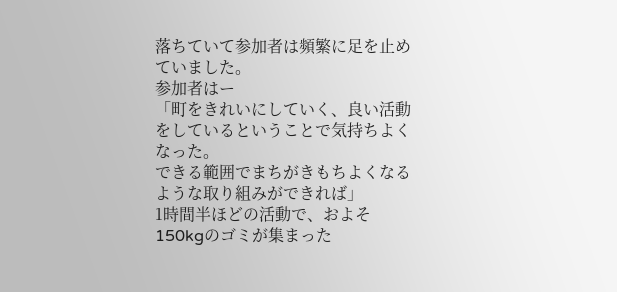落ちていて参加者は頻繁に足を止めていました。
参加者はー
「町をきれいにしていく、良い活動をしているということで気持ちよくなった。
できる範囲でまちがきもちよくなるような取り組みができれば」
1時間半ほどの活動で、およそ150kgのゴミが集まった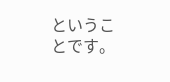ということです。